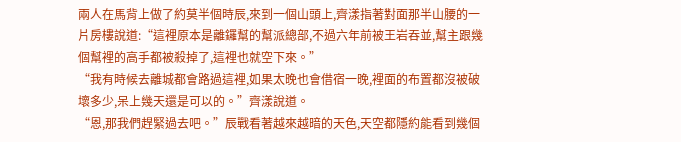兩人在馬背上做了約莫半個時辰,來到一個山頭上,齊漾指著對面那半山腰的一片房樓說道:“這裡原本是離鑼幫的幫派總部,不過六年前被王岩吞並,幫主跟幾個幫裡的高手都被殺掉了,這裡也就空下來。”
“我有時候去離城都會路過這裡,如果太晚也會借宿一晚,裡面的布置都沒被破壞多少,呆上幾天還是可以的。”齊漾說道。
“恩,那我們趕緊過去吧。”辰戰看著越來越暗的天色,天空都隱約能看到幾個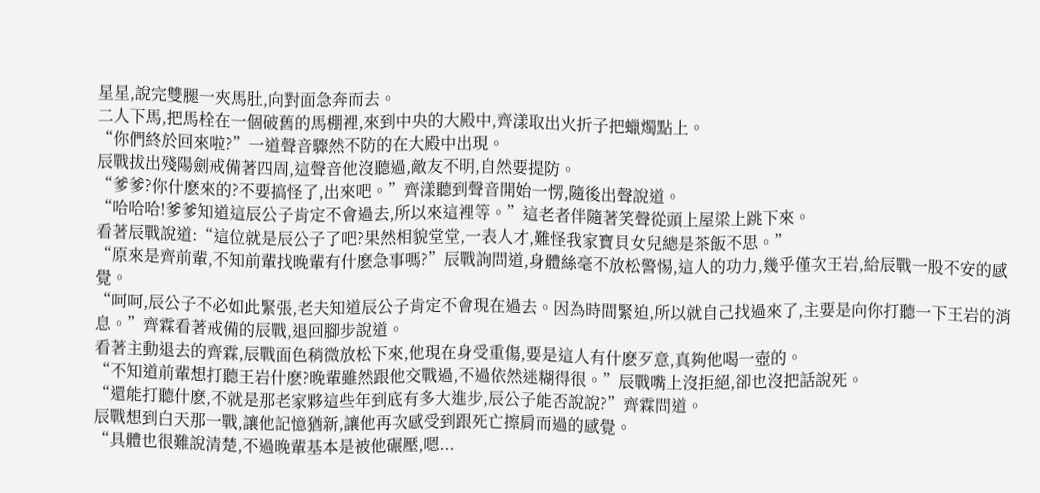星星,說完雙腿一夾馬肚,向對面急奔而去。
二人下馬,把馬栓在一個破舊的馬棚裡,來到中央的大殿中,齊漾取出火折子把蠟燭點上。
“你們終於回來啦?”一道聲音驟然不防的在大殿中出現。
辰戰拔出殘陽劍戒備著四周,這聲音他沒聽過,敵友不明,自然要提防。
“爹爹?你什麽來的?不要搞怪了,出來吧。”齊漾聽到聲音開始一愣,隨後出聲說道。
“哈哈哈!爹爹知道這辰公子肯定不會過去,所以來這裡等。”這老者伴隨著笑聲從頭上屋梁上跳下來。
看著辰戰說道:“這位就是辰公子了吧?果然相貌堂堂,一表人才,難怪我家寶貝女兒總是茶飯不思。”
“原來是齊前輩,不知前輩找晚輩有什麽急事嗎?”辰戰詢問道,身體絲毫不放松警惕,這人的功力,幾乎僅次王岩,給辰戰一股不安的感覺。
“呵呵,辰公子不必如此緊張,老夫知道辰公子肯定不會現在過去。因為時間緊迫,所以就自己找過來了,主要是向你打聽一下王岩的消息。”齊霖看著戒備的辰戰,退回腳步說道。
看著主動退去的齊霖,辰戰面色稍微放松下來,他現在身受重傷,要是這人有什麽歹意,真夠他喝一壺的。
“不知道前輩想打聽王岩什麽?晚輩雖然跟他交戰過,不過依然迷糊得很。”辰戰嘴上沒拒絕,卻也沒把話說死。
“還能打聽什麽,不就是那老家夥這些年到底有多大進步,辰公子能否說說?”齊霖問道。
辰戰想到白天那一戰,讓他記憶猶新,讓他再次感受到跟死亡擦肩而過的感覺。
“具體也很難說清楚,不過晚輩基本是被他碾壓,嗯...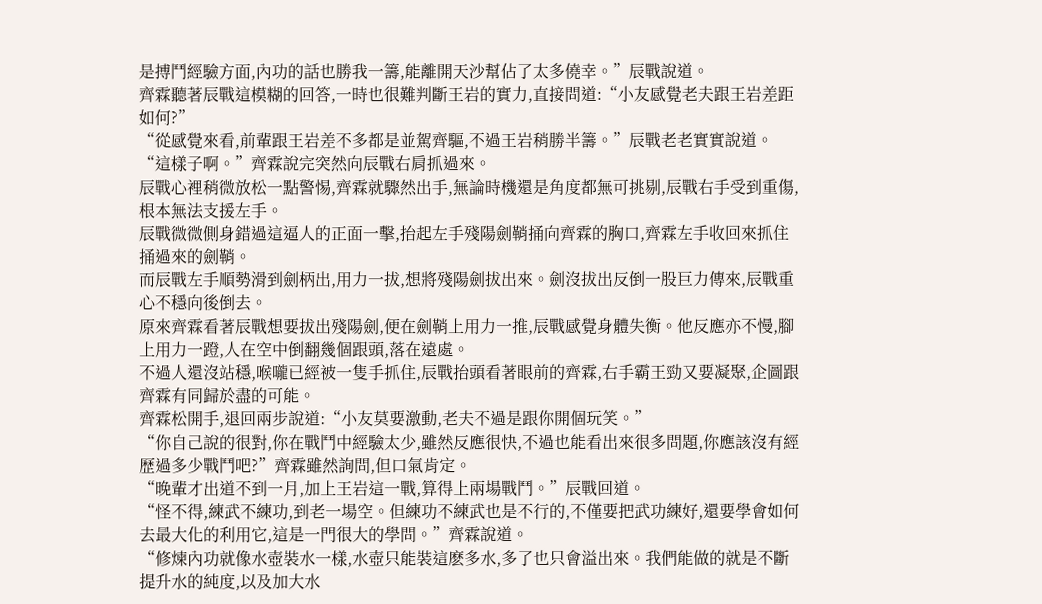是搏鬥經驗方面,內功的話也勝我一籌,能離開天沙幫佔了太多僥幸。”辰戰說道。
齊霖聽著辰戰這模糊的回答,一時也很難判斷王岩的實力,直接問道:“小友感覺老夫跟王岩差距如何?”
“從感覺來看,前輩跟王岩差不多都是並駕齊驅,不過王岩稍勝半籌。”辰戰老老實實說道。
“這樣子啊。”齊霖說完突然向辰戰右肩抓過來。
辰戰心裡稍微放松一點警惕,齊霖就驟然出手,無論時機還是角度都無可挑剔,辰戰右手受到重傷,根本無法支援左手。
辰戰微微側身錯過這逼人的正面一擊,抬起左手殘陽劍鞘捅向齊霖的胸口,齊霖左手收回來抓住捅過來的劍鞘。
而辰戰左手順勢滑到劍柄出,用力一拔,想將殘陽劍拔出來。劍沒拔出反倒一股巨力傳來,辰戰重心不穩向後倒去。
原來齊霖看著辰戰想要拔出殘陽劍,便在劍鞘上用力一推,辰戰感覺身體失衡。他反應亦不慢,腳上用力一蹬,人在空中倒翻幾個跟頭,落在遠處。
不過人還沒站穩,喉嚨已經被一隻手抓住,辰戰抬頭看著眼前的齊霖,右手霸王勁又要凝聚,企圖跟齊霖有同歸於盡的可能。
齊霖松開手,退回兩步說道:“小友莫要激動,老夫不過是跟你開個玩笑。”
“你自己說的很對,你在戰鬥中經驗太少,雖然反應很快,不過也能看出來很多問題,你應該沒有經歷過多少戰鬥吧?”齊霖雖然詢問,但口氣肯定。
“晚輩才出道不到一月,加上王岩這一戰,算得上兩場戰鬥。”辰戰回道。
“怪不得,練武不練功,到老一場空。但練功不練武也是不行的,不僅要把武功練好,還要學會如何去最大化的利用它,這是一門很大的學問。”齊霖說道。
“修煉內功就像水壺裝水一樣,水壺只能裝這麽多水,多了也只會溢出來。我們能做的就是不斷提升水的純度,以及加大水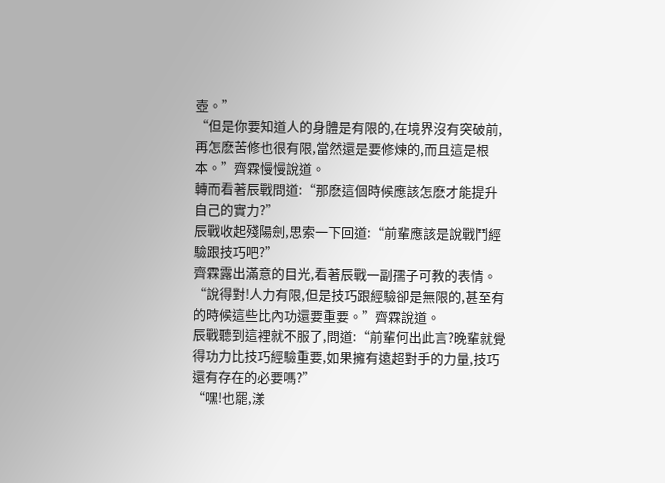壺。”
“但是你要知道人的身體是有限的,在境界沒有突破前,再怎麽苦修也很有限,當然還是要修煉的,而且這是根本。”齊霖慢慢說道。
轉而看著辰戰問道:“那麽這個時候應該怎麽才能提升自己的實力?”
辰戰收起殘陽劍,思索一下回道:“前輩應該是說戰鬥經驗跟技巧吧?”
齊霖露出滿意的目光,看著辰戰一副孺子可教的表情。
“說得對!人力有限,但是技巧跟經驗卻是無限的,甚至有的時候這些比內功還要重要。”齊霖說道。
辰戰聽到這裡就不服了,問道:“前輩何出此言?晚輩就覺得功力比技巧經驗重要,如果擁有遠超對手的力量,技巧還有存在的必要嗎?”
“嘿!也罷,漾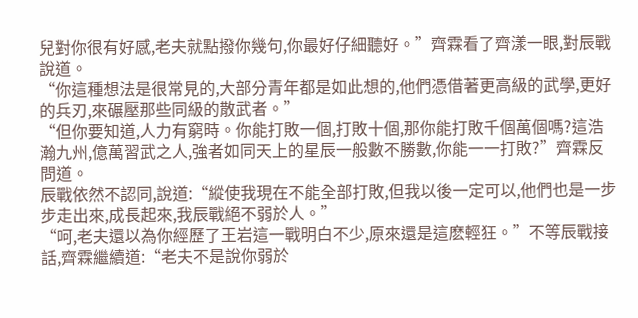兒對你很有好感,老夫就點撥你幾句,你最好仔細聽好。”齊霖看了齊漾一眼,對辰戰說道。
“你這種想法是很常見的,大部分青年都是如此想的,他們憑借著更高級的武學,更好的兵刃,來碾壓那些同級的散武者。”
“但你要知道,人力有窮時。你能打敗一個,打敗十個,那你能打敗千個萬個嗎?這浩瀚九州,億萬習武之人,強者如同天上的星辰一般數不勝數,你能一一打敗?”齊霖反問道。
辰戰依然不認同,說道:“縱使我現在不能全部打敗,但我以後一定可以,他們也是一步步走出來,成長起來,我辰戰絕不弱於人。”
“呵,老夫還以為你經歷了王岩這一戰明白不少,原來還是這麽輕狂。”不等辰戰接話,齊霖繼續道:“老夫不是說你弱於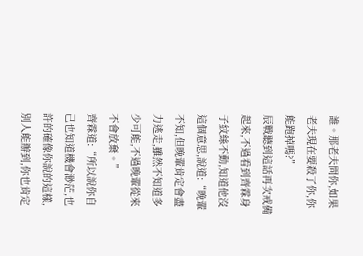誰。那老夫問你,如果老夫現在要殺了你,你能跑掉嗎?”
辰戰聽到這話再次戒備起來,不過看到齊霖身子紋絲不動,知道他沒這個意思,說道:“晚輩不知,但晚輩肯定會盡力逃走,雖然不知道多少可能,不過晚輩從來不會放棄。”
齊霖道:“所以說你自己也知道機會渺茫,也許的確像你說的這樣,別人能辦到,你也肯定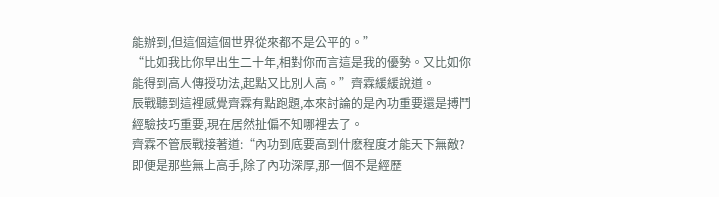能辦到,但這個這個世界從來都不是公平的。”
“比如我比你早出生二十年,相對你而言這是我的優勢。又比如你能得到高人傳授功法,起點又比別人高。”齊霖緩緩說道。
辰戰聽到這裡感覺齊霖有點跑題,本來討論的是內功重要還是搏鬥經驗技巧重要,現在居然扯偏不知哪裡去了。
齊霖不管辰戰接著道:“內功到底要高到什麽程度才能天下無敵?即便是那些無上高手,除了內功深厚,那一個不是經歷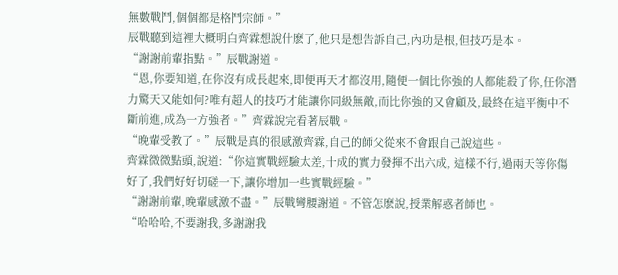無數戰鬥,個個都是格鬥宗師。”
辰戰聽到這裡大概明白齊霖想說什麽了,他只是想告訴自己,內功是根,但技巧是本。
“謝謝前輩指點。”辰戰謝道。
“恩,你要知道,在你沒有成長起來,即便再天才都沒用,隨便一個比你強的人都能殺了你,任你潛力驚天又能如何?唯有超人的技巧才能讓你同級無敵,而比你強的又會顧及,最終在這平衡中不斷前進,成為一方強者。”齊霖說完看著辰戰。
“晚輩受教了。”辰戰是真的很感激齊霖,自己的師父從來不會跟自己說這些。
齊霖微微點頭,說道:“你這實戰經驗太差,十成的實力發揮不出六成, 這樣不行,過兩天等你傷好了,我們好好切磋一下,讓你增加一些實戰經驗。”
“謝謝前輩,晚輩感激不盡。”辰戰彎腰謝道。不管怎麽說,授業解惑者師也。
“哈哈哈,不要謝我,多謝謝我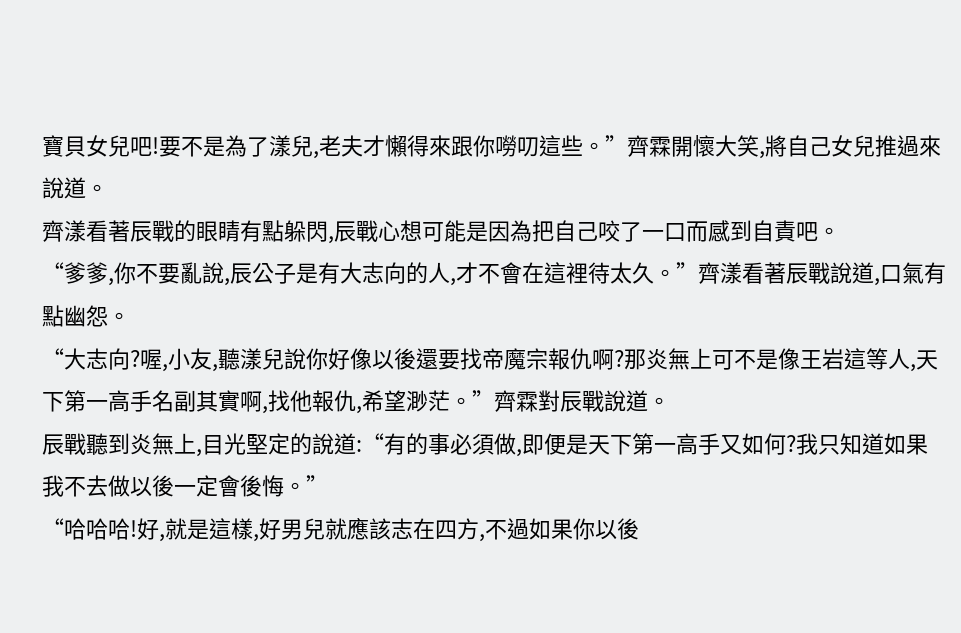寶貝女兒吧!要不是為了漾兒,老夫才懶得來跟你嘮叨這些。”齊霖開懷大笑,將自己女兒推過來說道。
齊漾看著辰戰的眼睛有點躲閃,辰戰心想可能是因為把自己咬了一口而感到自責吧。
“爹爹,你不要亂說,辰公子是有大志向的人,才不會在這裡待太久。”齊漾看著辰戰說道,口氣有點幽怨。
“大志向?喔,小友,聽漾兒說你好像以後還要找帝魔宗報仇啊?那炎無上可不是像王岩這等人,天下第一高手名副其實啊,找他報仇,希望渺茫。”齊霖對辰戰說道。
辰戰聽到炎無上,目光堅定的說道:“有的事必須做,即便是天下第一高手又如何?我只知道如果我不去做以後一定會後悔。”
“哈哈哈!好,就是這樣,好男兒就應該志在四方,不過如果你以後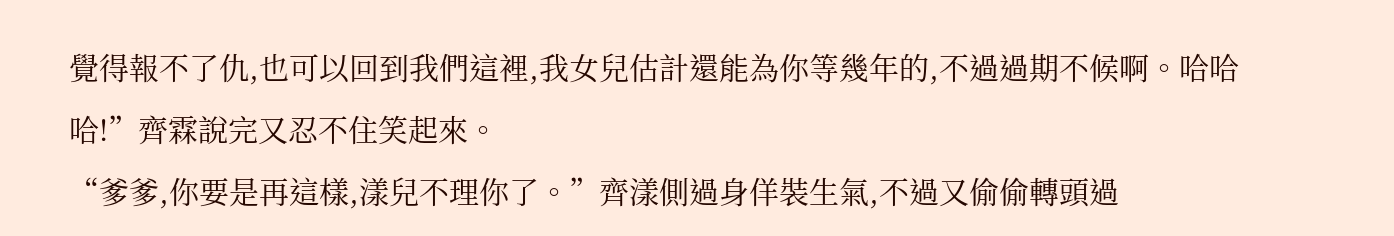覺得報不了仇,也可以回到我們這裡,我女兒估計還能為你等幾年的,不過過期不候啊。哈哈哈!”齊霖說完又忍不住笑起來。
“爹爹,你要是再這樣,漾兒不理你了。”齊漾側過身佯裝生氣,不過又偷偷轉頭過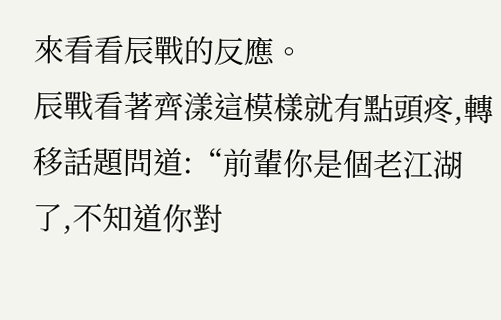來看看辰戰的反應。
辰戰看著齊漾這模樣就有點頭疼,轉移話題問道:“前輩你是個老江湖了,不知道你對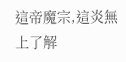這帝魔宗,這炎無上了解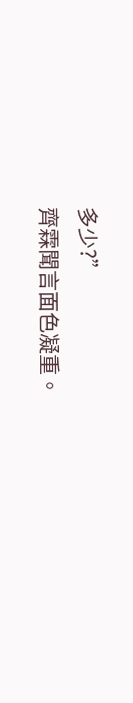多少?”
齊霖聞言面色凝重。